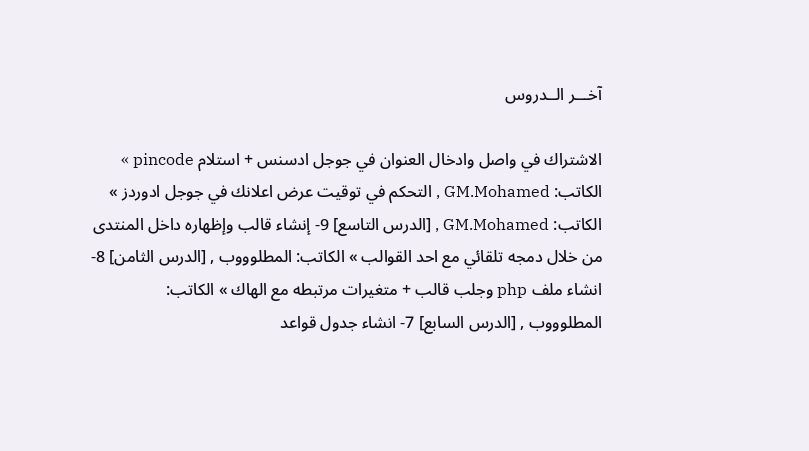آخـــر الــدروس

الاشتراك في واصل وادخال العنوان في جوجل ادسنس + استلام pincode » الكاتب: GM.Mohamed , التحكم في توقيت عرض اعلانك في جوجل ادوردز » الكاتب: GM.Mohamed , [الدرس التاسع] 9- إنشاء قالب وإظهاره داخل المنتدى من خلال دمجه تلقائي مع احد القوالب » الكاتب: المطلوووب , [الدرس الثامن] 8- انشاء ملف php وجلب قالب + متغيرات مرتبطه مع الهاك » الكاتب: المطلوووب , [الدرس السابع] 7- انشاء جدول قواعد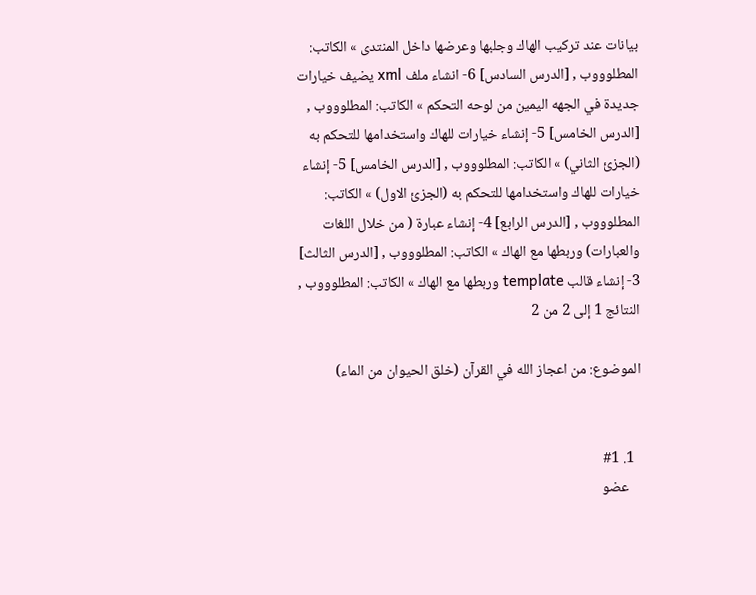بيانات عند تركيب الهاك وجلبها وعرضها داخل المنتدى » الكاتب: المطلوووب , [الدرس السادس] 6- انشاء ملف xml يضيف خيارات جديدة في الجهه اليمين من لوحه التحكم » الكاتب: المطلوووب , [الدرس الخامس] 5- إنشاء خيارات للهاك واستخدامها للتحكم به (الجزئ الثاني) » الكاتب: المطلوووب , [الدرس الخامس] 5- إنشاء خيارات للهاك واستخدامها للتحكم به (الجزئ الاول) » الكاتب: المطلوووب , [الدرس الرابع] 4- إنشاء عبارة ( من خلال اللغات والعبارات) وربطها مع الهاك » الكاتب: المطلوووب , [الدرس الثالث] 3- إنشاء قالب template وربطها مع الهاك » الكاتب: المطلوووب ,
النتائج 1 إلى 2 من 2

الموضوع: من اعجاز الله في القرآن (خلق الحيوان من الماء)


  1. #1
    عضو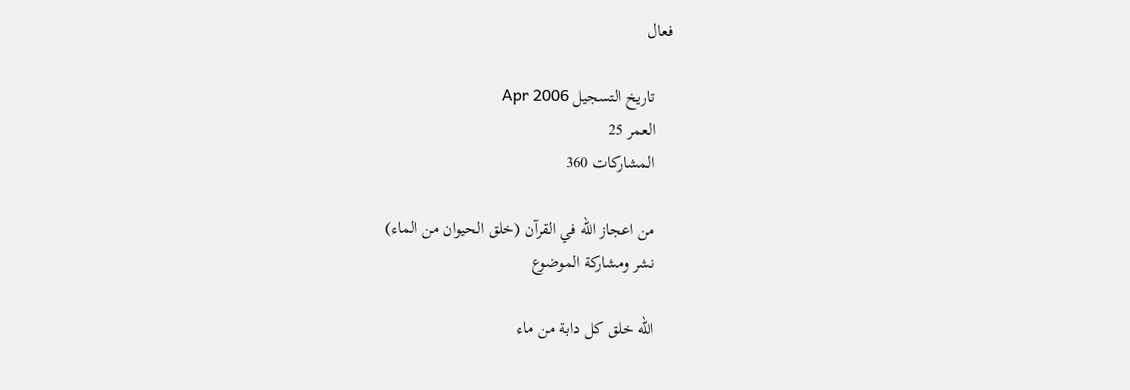فعال

    تاريخ التسجيل Apr 2006
    العمر 25
    المشاركات 360

    من اعجاز الله في القرآن (خلق الحيوان من الماء)
    نشر ومشاركة الموضوع

    الله خلق كل دابة من ماء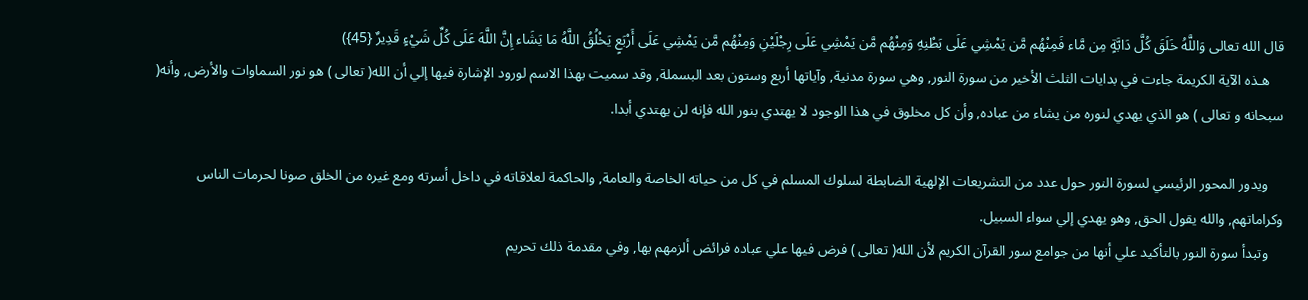قال الله تعالى وَاللَّهُ خَلَقَ كُلَّ دَابَّةٍ مِن مَّاء فَمِنْهُم مَّن يَمْشِي عَلَى بَطْنِهِ وَمِنْهُم مَّن يَمْشِي عَلَى رِجْلَيْنِ وَمِنْهُم مَّن يَمْشِي عَلَى أَرْبَعٍ يَخْلُقُ اللَّهُ مَا يَشَاء إِنَّ اللَّهَ عَلَى كُلِّ شَيْءٍ قَدِيرٌ {45})
    هـذه الآية الكريمة جاءت في بدايات الثلث الأخير من سورة النور, وهي سورة مدنية, وآياتها أربع وستون بعد البسملة, وقد سميت بهذا الاسم لورود الإشارة فيها إلي أن الله( تعالى ) هو نور السماوات والأرض, وأنه( سبحانه و تعالى ) هو الذي يهدي لنوره من يشاء من عباده, وأن كل مخلوق في هذا الوجود لا يهتدي بنور الله فإنه لن يهتدي أبدا.

    ويدور المحور الرئيسي لسورة النور حول عدد من التشريعات الإلهية الضابطة لسلوك المسلم في كل من حياته الخاصة والعامة, والحاكمة لعلاقاته في داخل أسرته ومع غيره من الخلق صونا لحرمات الناس وكراماتهم, والله يقول الحق, وهو يهدي إلي سواء السبيل.
    وتبدأ سورة النور بالتأكيد علي أنها من جوامع سور القرآن الكريم لأن الله( تعالى ) فرض فيها علي عباده فرائض ألزمهم بها, وفي مقدمة ذلك تحريم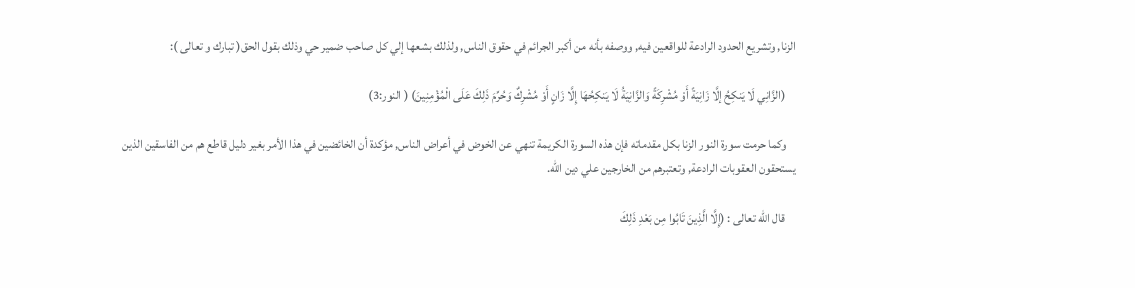الزنا, وتشريع الحدود الرادعة للواقعين فيه, ووصفه بأنه من أكبر الجرائم في حقوق الناس, ولذلك بشعها إلي كل صاحب ضمير حي وذلك بقول الحق( تبارك و تعالى ):

    (الزَّانِي لَا يَنكِحُ إلَّا زَانِيَةً أَوْ مُشْرِكَةً وَالزَّانِيَةُ لَا يَنكِحُهَا إِلَّا زَانٍ أَوْ مُشْرِكٌ وَحُرِّمَ ذَلِكَ عَلَى الْمُؤْمِنِينَ) ( النور:3)

    وكما حرمت سورة النور الزنا بكل مقدماته فإن هذه السورة الكريمة تنهي عن الخوض في أعراض الناس, مؤكدة أن الخائضين في هذا الأمر بغير دليل قاطع هم من الفاسقين الذين يستحقون العقوبات الرادعة, وتعتبرهم من الخارجين علي دين الله.

    قال الله تعالى : (إِلَّا الَّذِينَ تَابُوا مِن بَعْدِ ذَلِكَ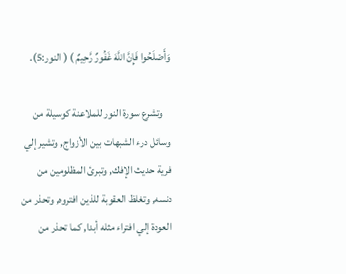وَأَصْلَحُوا فَإِنَّ اللَّهَ غَفُورٌ رَّحِيمٌ ) ( النور:5).

    وتشرع سورة النور للملاعنة كوسيلة من وسائل درء الشبهات بين الأزواج, وتشير إلي فرية حديث الإفك, وتبرئ المظلومين من دنسه, وتغلظ العقوبة للذين افتروه, وتحذر من العودة إلي افتراء مثله أبدا, كما تحذر من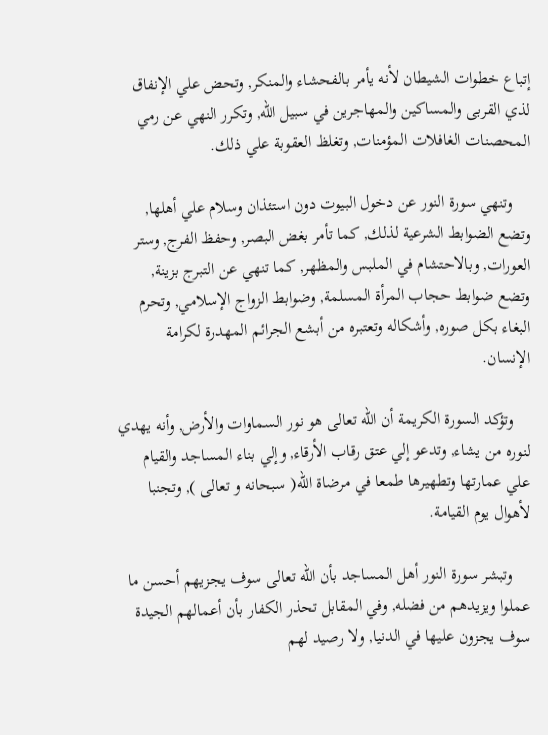إتباع خطوات الشيطان لأنه يأمر بالفحشاء والمنكر, وتحض علي الإنفاق لذي القربى والمساكين والمهاجرين في سبيل الله, وتكرر النهي عن رمي المحصنات الغافلات المؤمنات, وتغلظ العقوبة علي ذلك.

    وتنهي سورة النور عن دخول البيوت دون استئذان وسلام علي أهلها, وتضع الضوابط الشرعية لذلك, كما تأمر بغض البصر, وحفظ الفرج, وستر العورات, وبالاحتشام في الملبس والمظهر, كما تنهي عن التبرج بزينة, وتضع ضوابط حجاب المرأة المسلمة, وضوابط الزواج الإسلامي, وتحرم البغاء بكل صوره, وأشكاله وتعتبره من أبشع الجرائم المهدرة لكرامة الإنسان.

    وتؤكد السورة الكريمة أن الله تعالى هو نور السماوات والأرض, وأنه يهدي لنوره من يشاء, وتدعو إلي عتق رقاب الأرقاء, وإلي بناء المساجد والقيام علي عمارتها وتطهيرها طمعا في مرضاة الله( سبحانه و تعالى ), وتجنبا لأهوال يوم القيامة.

    وتبشر سورة النور أهل المساجد بأن الله تعالى سوف يجزيهم أحسن ما عملوا ويزيدهم من فضله, وفي المقابل تحذر الكفار بأن أعمالهم الجيدة سوف يجزون عليها في الدنيا, ولا رصيد لهم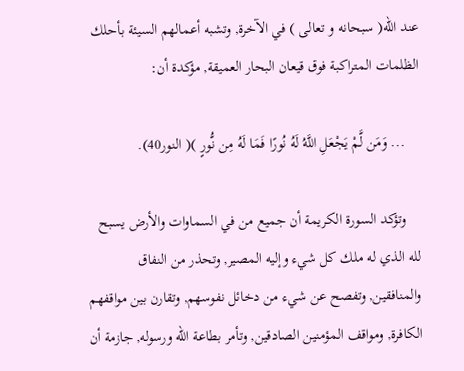عند الله( سبحانه و تعالى ) في الآخرة, وتشبه أعمالهم السيئة بأحلك الظلمات المتراكبة فوق قيعان البحار العميقة, مؤكدة أن:

    ... وَمَن لَّمْ يَجْعَلِ اللَّهُ لَهُ نُورًا فَمَا لَهُ مِن نُّورٍ )( النور40).

    وتؤكد السورة الكريمة أن جميع من في السماوات والأرض يسبح لله الذي له ملك كل شيء وإليه المصير, وتحذر من النفاق والمنافقين, وتفصح عن شيء من دخائل نفوسهم, وتقارن بين مواقفهم الكافرة, ومواقف المؤمنين الصادقين, وتأمر بطاعة الله ورسوله, جازمة أن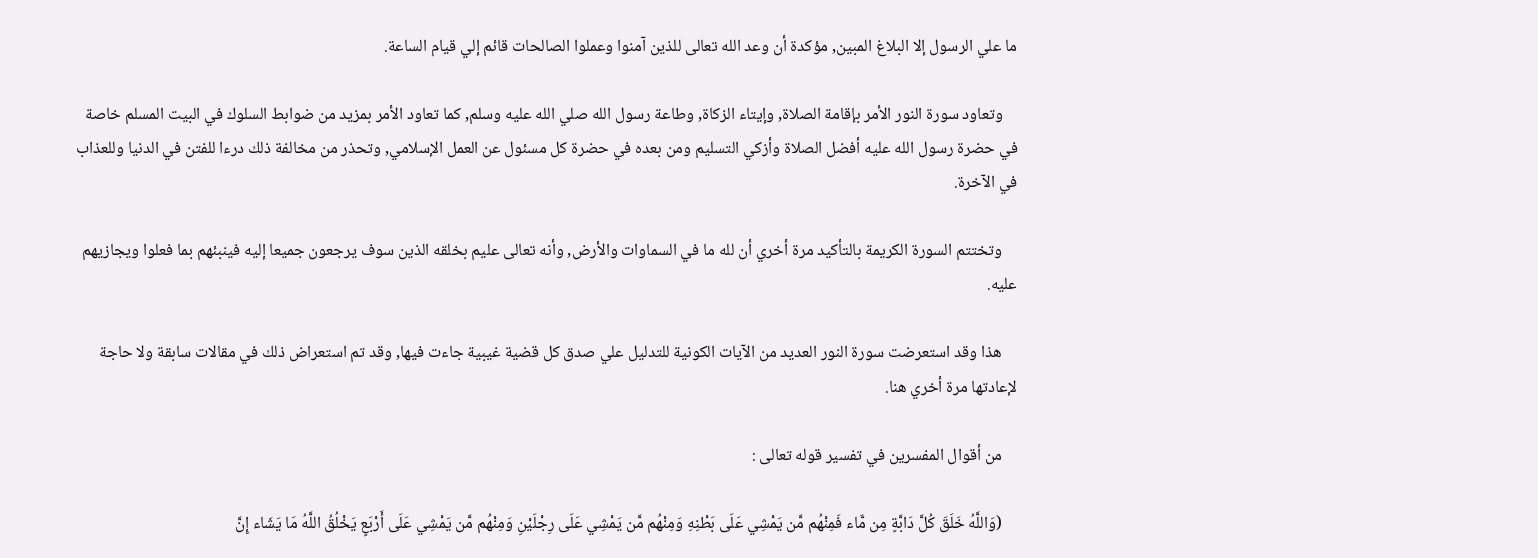ما علي الرسول إلا البلاغ المبين, مؤكدة أن وعد الله تعالى للذين آمنوا وعملوا الصالحات قائم إلي قيام الساعة.

    وتعاود سورة النور الأمر بإقامة الصلاة, وإيتاء الزكاة, وطاعة رسول الله صلي الله عليه وسلم, كما تعاود الأمر بمزيد من ضوابط السلوك في البيت المسلم خاصة في حضرة رسول الله عليه أفضل الصلاة وأزكي التسليم ومن بعده في حضرة كل مسئول عن العمل الإسلامي, وتحذر من مخالفة ذلك درءا للفتن في الدنيا وللعذاب في الآخرة.

    وتختتم السورة الكريمة بالتأكيد مرة أخري أن لله ما في السماوات والأرض, وأنه تعالى عليم بخلقه الذين سوف يرجعون جميعا إليه فينبئهم بما فعلوا ويجازيهم عليه.

    هذا وقد استعرضت سورة النور العديد من الآيات الكونية للتدليل علي صدق كل قضية غيبية جاءت فيها, وقد تم استعراض ذلك في مقالات سابقة ولا حاجة لإعادتها مرة أخري هنا.

    من أقوال المفسرين في تفسير قوله تعالى :

    (وَاللَّهُ خَلَقَ كُلَّ دَابَّةٍ مِن مَّاء فَمِنْهُم مَّن يَمْشِي عَلَى بَطْنِهِ وَمِنْهُم مَّن يَمْشِي عَلَى رِجْلَيْنِ وَمِنْهُم مَّن يَمْشِي عَلَى أَرْبَعٍ يَخْلُقُ اللَّهُ مَا يَشَاء إِنَّ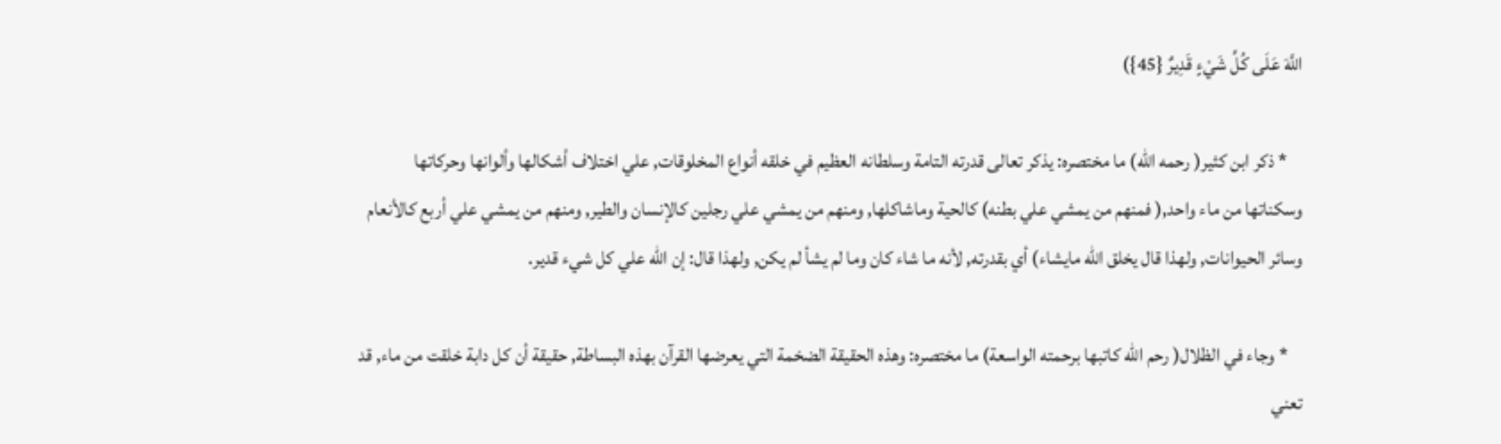اللَّهَ عَلَى كُلِّ شَيْءٍ قَدِيرٌ {45})

    * ذكر ابن كثير( رحمه الله) ما مختصره: يذكر تعالى قدرته التامة وسلطانه العظيم في خلقه أنواع المخلوقات, علي اختلاف أشكالها وألوانها وحركاتها وسكناتها من ماء واحد,( فمنهم من يمشي علي بطنه) كالحية وماشاكلها, ومنهم من يمشي علي رجلين كالإنسان والطير, ومنهم من يمشي علي أربع كالأنعام وسائر الحيوانات, ولهذا قال يخلق الله مايشاء) أي بقدرته, لأنه ما شاء كان وما لم يشأ لم يكن, ولهذا قال: إن الله علي كل شيء قدير.

    * وجاء في الظلال( رحم الله كاتبها برحمته الواسعة) ما مختصره: وهذه الحقيقة الضخمة التي يعرضها القرآن بهذه البساطة, حقيقة أن كل دابة خلقت من ماء, قد تعني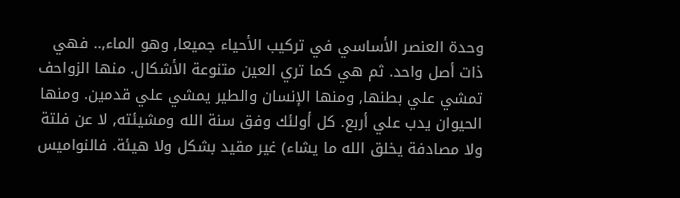وحدة العنصر الأساسي في تركيب الأحياء جميعا, وهو الماء,.. فهي ذات أصل واحد. ثم هي كما تري العين متنوعة الأشكال. منها الزواحف تمشي علي بطنها, ومنها الإنسان والطير يمشي علي قدمين. ومنها الحيوان يدب علي أربع. كل أولئك وفق سنة الله ومشيئته, لا عن فلتة ولا مصادفة يخلق الله ما يشاء) غير مقيد بشكل ولا هيئة. فالنواميس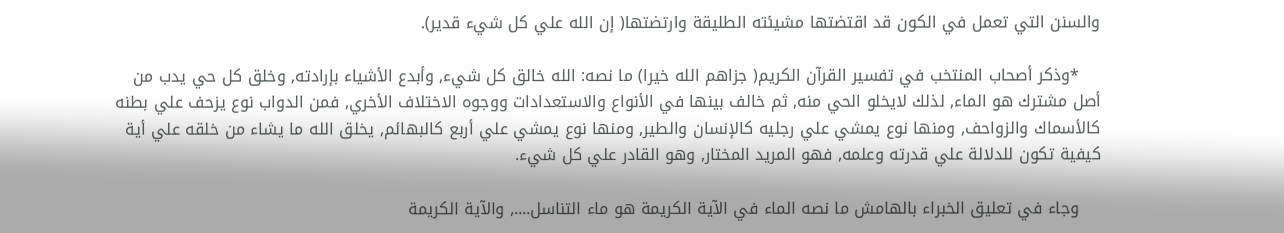والسنن التي تعمل في الكون قد اقتضتها مشيئته الطليقة وارتضتها( إن الله علي كل شيء قدير).

    *وذكر أصحاب المنتخب في تفسير القرآن الكريم( جزاهم الله خيرا) ما نصه: الله خالق كل شيء, وأبدع الأشياء بإرادته, وخلق كل حي يدب من أصل مشترك هو الماء, لذلك لايخلو الحي منه, ثم خالف بينها في الأنواع والاستعدادات ووجوه الاختلاف الأخري, فمن الدواب نوع يزحف علي بطنه كالأسماك والزواحف, ومنها نوع يمشي علي رجليه كالإنسان والطير, ومنها نوع يمشي علي أربع كالبهائم, يخلق الله ما يشاء من خلقه علي أية كيفية تكون للدلالة علي قدرته وعلمه, فهو المريد المختار, وهو القادر علي كل شيء.

    وجاء في تعليق الخبراء بالهامش ما نصه الماء في الآية الكريمة هو ماء التناسل...., والآية الكريمة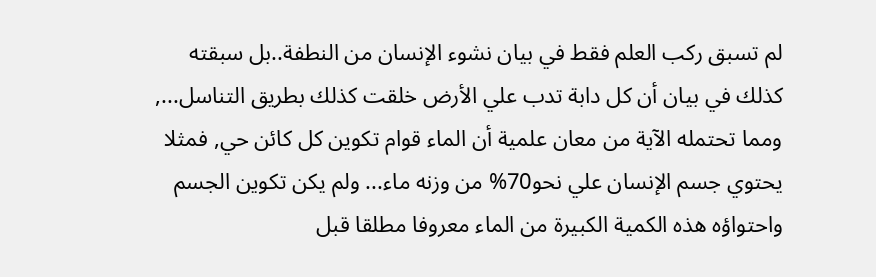لم تسبق ركب العلم فقط في بيان نشوء الإنسان من النطفة..بل سبقته كذلك في بيان أن كل دابة تدب علي الأرض خلقت كذلك بطريق التناسل..., ومما تحتمله الآية من معان علمية أن الماء قوام تكوين كل كائن حي, فمثلا يحتوي جسم الإنسان علي نحو70% من وزنه ماء... ولم يكن تكوين الجسم واحتواؤه هذه الكمية الكبيرة من الماء معروفا مطلقا قبل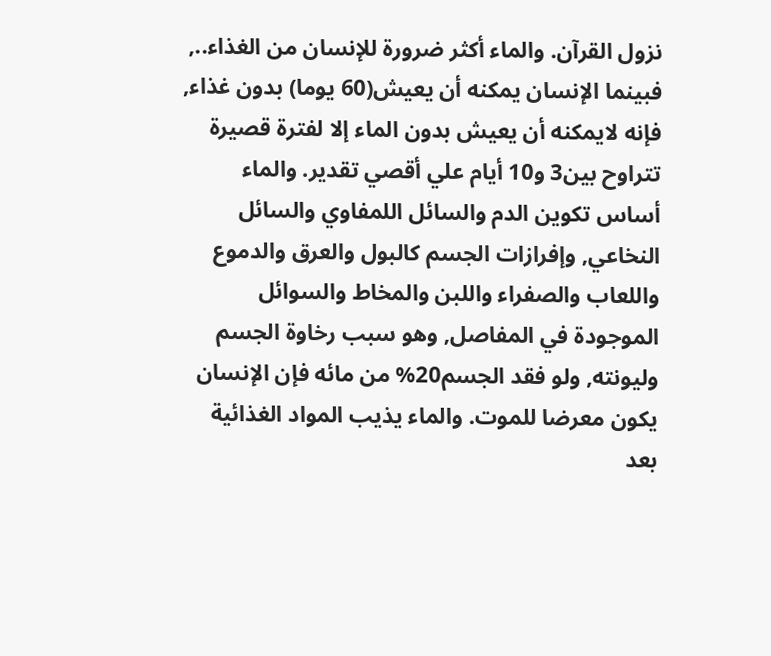نزول القرآن. والماء أكثر ضرورة للإنسان من الغذاء.., فبينما الإنسان يمكنه أن يعيش(60 يوما) بدون غذاء, فإنه لايمكنه أن يعيش بدون الماء إلا لفترة قصيرة تتراوح بين3 و10 أيام علي أقصي تقدير. والماء أساس تكوين الدم والسائل اللمفاوي والسائل النخاعي, وإفرازات الجسم كالبول والعرق والدموع واللعاب والصفراء واللبن والمخاط والسوائل الموجودة في المفاصل, وهو سبب رخاوة الجسم وليونته, ولو فقد الجسم20% من مائه فإن الإنسان يكون معرضا للموت. والماء يذيب المواد الغذائية بعد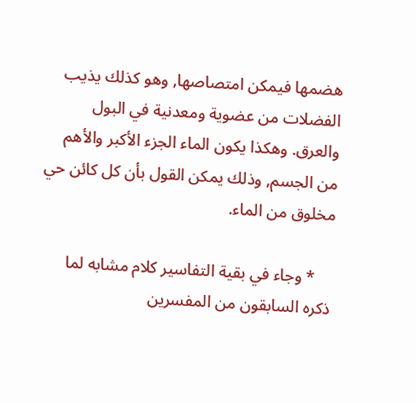هضمها فيمكن امتصاصها, وهو كذلك يذيب الفضلات من عضوية ومعدنية في البول والعرق. وهكذا يكون الماء الجزء الأكبر والأهم من الجسم, وذلك يمكن القول بأن كل كائن حي مخلوق من الماء.

    * وجاء في بقية التفاسير كلام مشابه لما ذكره السابقون من المفسرين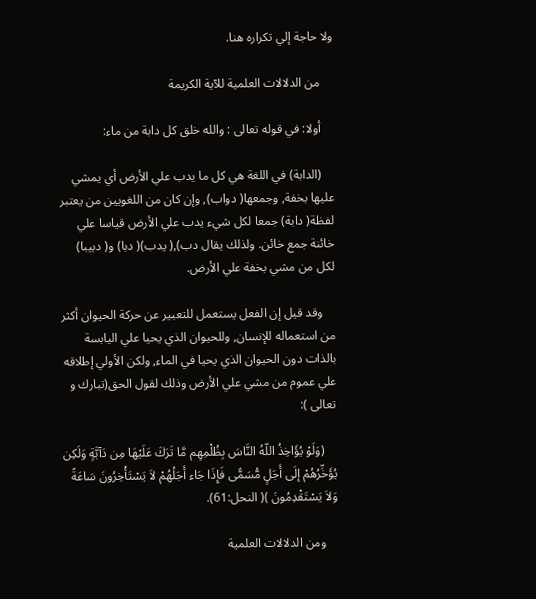ولا حاجة إلي تكراره هنا.

    من الدلالات العلمية للآية الكريمة

    أولا: في قوله تعالى : والله خلق كل دابة من ماء:

    (الدابة) في اللغة هي كل ما يدب علي الأرض أي يمشي عليها بخفة, وجمعها( دواب), وإن كان من اللغويين من يعتبر لفظة( دابة) جمعا لكل شيء يدب علي الأرض قياسا علي خائنة جمع خائن. ولذلك يقال دب),( يدب)( دبا) و( دبيبا) لكل من مشي بخفة علي الأرض.

    وقد قيل إن الفعل يستعمل للتعبير عن حركة الحيوان أكثر من استعماله للإنسان, وللحيوان الذي يحيا علي اليابسة بالذات دون الحيوان الذي يحيا في الماء, ولكن الأولي إطلاقه علي عموم من مشي علي الأرض وذلك لقول الحق(تبارك و تعالى ):

    (وَلَوْ يُؤَاخِذُ اللّهُ النَّاسَ بِظُلْمِهِم مَّا تَرَكَ عَلَيْهَا مِن دَآبَّةٍ وَلَكِن يُؤَخِّرُهُمْ إلَى أَجَلٍ مُّسَمًّى فَإِذَا جَاء أَجَلُهُمْ لاَ يَسْتَأْخِرُونَ سَاعَةً وَلاَ يَسْتَقْدِمُونَ )( النحل:61).

    ومن الدلالات العلمية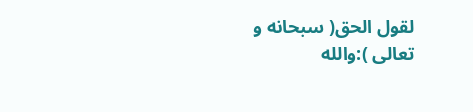لقول الحق( سبحانه و تعالى ):والله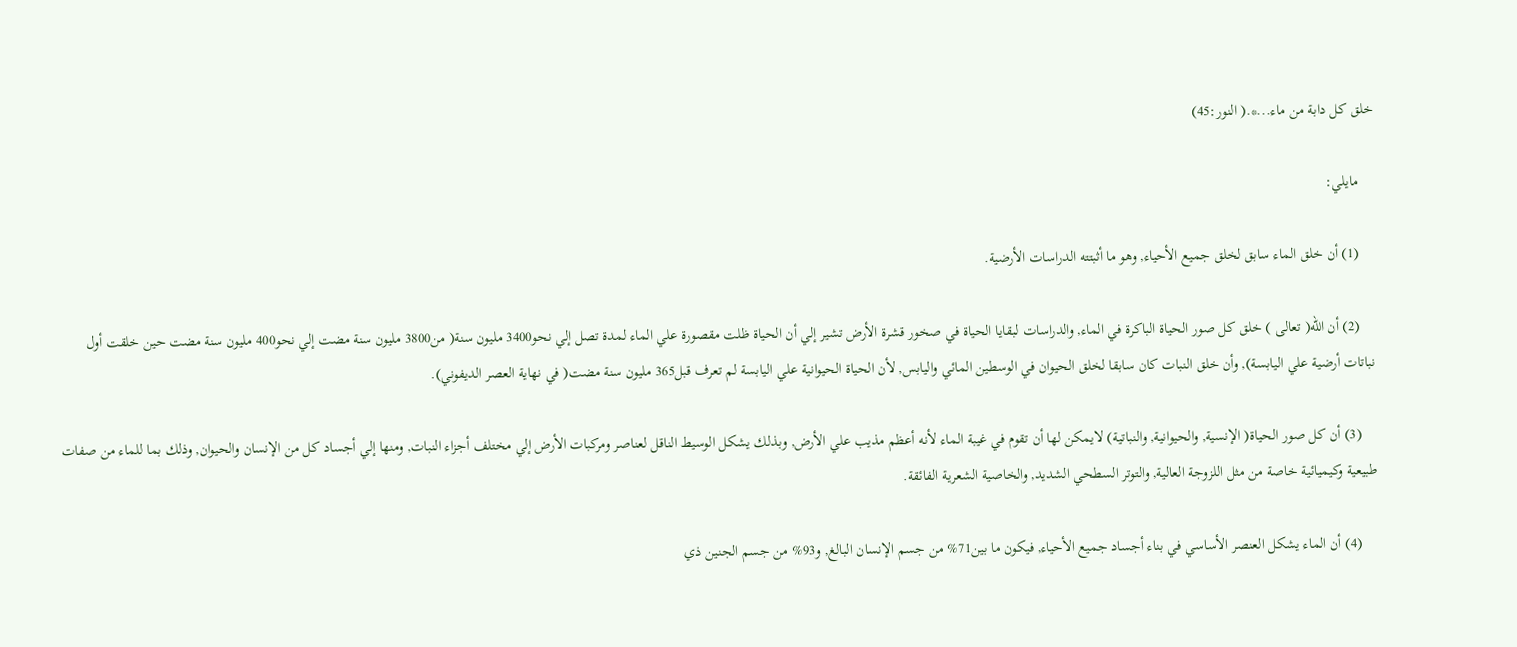خلق كل دابة من ماء...*.( النور:45)

    مايلي:

    (1) أن خلق الماء سابق لخلق جميع الأحياء, وهو ما أثبتته الدراسات الأرضية.

    (2) أن الله( تعالى ) خلق كل صور الحياة الباكرة في الماء, والدراسات لبقايا الحياة في صخور قشرة الأرض تشير إلي أن الحياة ظلت مقصورة علي الماء لمدة تصل إلي نحو3400 مليون سنة( من3800 مليون سنة مضت إلي نحو400 مليون سنة مضت حين خلقت أول نباتات أرضية علي اليابسة), وأن خلق النبات كان سابقا لخلق الحيوان في الوسطين المائي واليابس, لأن الحياة الحيوانية علي اليابسة لم تعرف قبل365 مليون سنة مضت( في نهاية العصر الديفوني).

    (3) أن كل صور الحياة( الإنسية, والحيوانية, والنباتية) لايمكن لها أن تقوم في غيبة الماء لأنه أعظم مذيب علي الأرض, وبذلك يشكل الوسيط الناقل لعناصر ومركبات الأرض إلي مختلف أجزاء النبات, ومنها إلي أجساد كل من الإنسان والحيوان, وذلك بما للماء من صفات طبيعية وكيميائية خاصة من مثل اللزوجة العالية, والتوتر السطحي الشديد, والخاصية الشعرية الفائقة.

    (4) أن الماء يشكل العنصر الأساسي في بناء أجساد جميع الأحياء, فيكون ما بين71% من جسم الإنسان البالغ, و93% من جسم الجنين ذي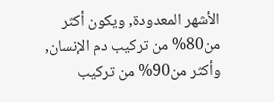الأشهر المعدودة, ويكون أكثر من80% من تركيب دم الإنسان, وأكثر من90% من تركيب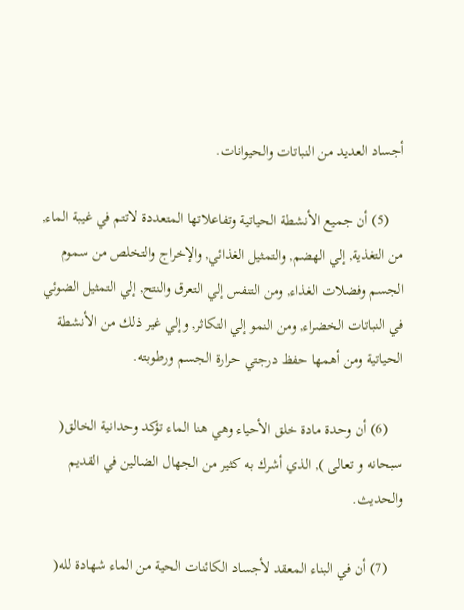أجساد العديد من النباتات والحيوانات.

    (5) أن جميع الأنشطة الحياتية وتفاعلاتها المتعددة لاتتم في غيبة الماء, من التغذية, إلي الهضم, والتمثيل الغذائي, والإخراج والتخلص من سموم الجسم وفضلات الغذاء, ومن التنفس إلي التعرق والنتح, إلي التمثيل الضوئي في النباتات الخضراء, ومن النمو إلي التكاثر, وإلي غير ذلك من الأنشطة الحياتية ومن أهمها حفظ درجتي حرارة الجسم ورطوبته.

    (6) أن وحدة مادة خلق الأحياء وهي هنا الماء تؤكد وحدانية الخالق( سبحانه و تعالى ), الذي أشرك به كثير من الجهال الضالين في القديم والحديث.

    (7) أن في البناء المعقد لأجساد الكائنات الحية من الماء شهادة لله(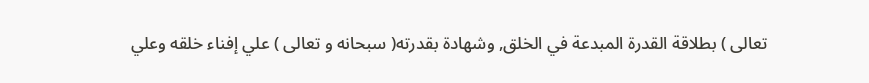تعالى ) بطلاقة القدرة المبدعة في الخلق, وشهادة بقدرته( سبحانه و تعالى ) علي إفناء خلقه وعلي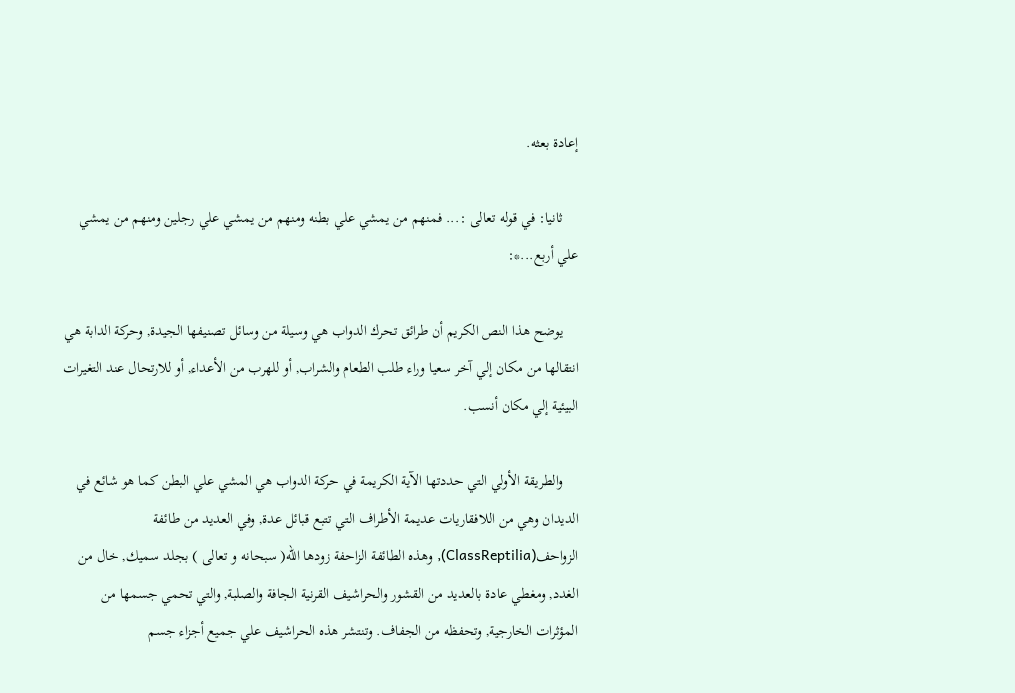إعادة بعثه.

    ثانيا: في قوله تعالى :... فمنهم من يمشي علي بطنه ومنهم من يمشي علي رجلين ومنهم من يمشي علي أربع...*:

    يوضح هذا النص الكريم أن طرائق تحرك الدواب هي وسيلة من وسائل تصنيفها الجيدة, وحركة الدابة هي انتقالها من مكان إلي آخر سعيا وراء طلب الطعام والشراب, أو للهرب من الأعداء, أو للارتحال عند التغيرات البيئية إلي مكان أنسب.

    والطريقة الأولي التي حددتها الآية الكريمة في حركة الدواب هي المشي علي البطن كما هو شائع في الديدان وهي من اللافقاريات عديمة الأطراف التي تتبع قبائل عدة, وفي العديد من طائفة الزواحف(ClassReptilia), وهذه الطائفة الزاحفة زودها الله( سبحانه و تعالى ) بجلد سميك, خال من الغدد, ومغطي عادة بالعديد من القشور والحراشيف القرنية الجافة والصلبة, والتي تحمي جسمها من المؤثرات الخارجية, وتحفظه من الجفاف. وتنتشر هذه الحراشيف علي جميع أجزاء جسم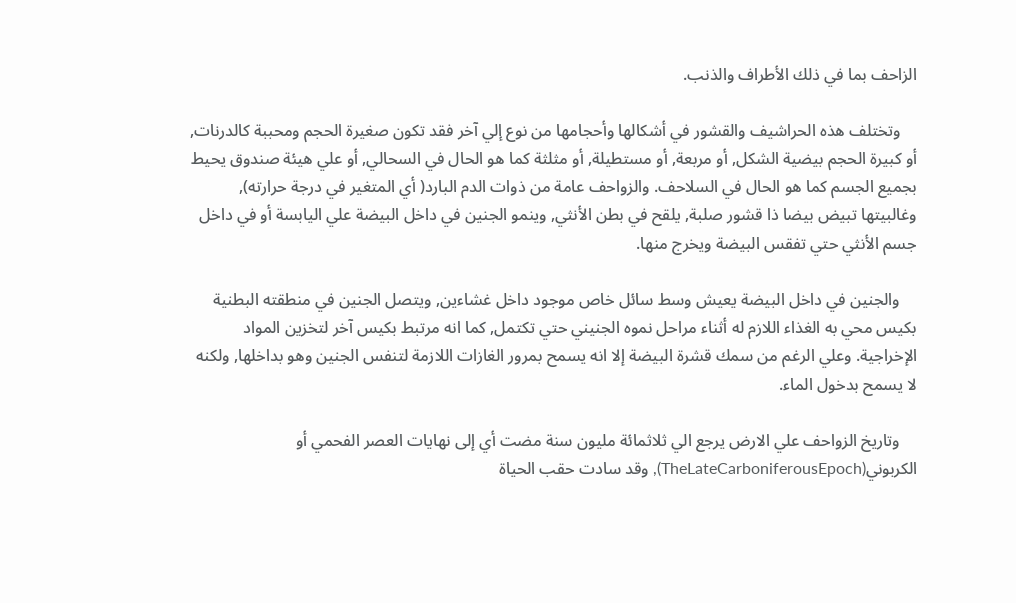الزاحف بما في ذلك الأطراف والذنب.

    وتختلف هذه الحراشيف والقشور في أشكالها وأحجامها من نوع إلي آخر فقد تكون صغيرة الحجم ومحببة كالدرنات, أو كبيرة الحجم بيضية الشكل, أو مربعة, أو مستطيلة, أو مثلثة كما هو الحال في السحالي, أو علي هيئة صندوق يحيط بجميع الجسم كما هو الحال في السلاحف. والزواحف عامة من ذوات الدم البارد( أي المتغير في درجة حرارته), وغالبيتها تبيض بيضا ذا قشور صلبة, يلقح في بطن الأنثي, وينمو الجنين في داخل البيضة علي اليابسة أو في داخل جسم الأنثي حتي تفقس البيضة ويخرج منها.

    والجنين في داخل البيضة يعيش وسط سائل خاص موجود داخل غشاءين, ويتصل الجنين في منطقته البطنية بكيس محي به الغذاء اللازم له أثناء مراحل نموه الجنيني حتي تكتمل, كما انه مرتبط بكيس آخر لتخزين المواد الإخراجية. وعلي الرغم من سمك قشرة البيضة إلا انه يسمح بمرور الغازات اللازمة لتنفس الجنين وهو بداخلها, ولكنه لا يسمح بدخول الماء.

    وتاريخ الزواحف علي الارض يرجع الي ثلاثمائة مليون سنة مضت أي إلى نهايات العصر الفحمي أو الكربوني(TheLateCarboniferousEpoch), وقد سادت حقب الحياة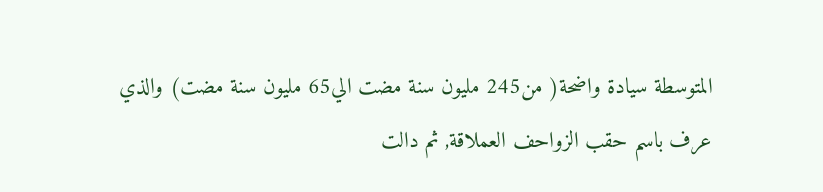المتوسطة سيادة واضحة( من245 مليون سنة مضت الي65 مليون سنة مضت) والذي عرف باسم حقب الزواحف العملاقة, ثم دالت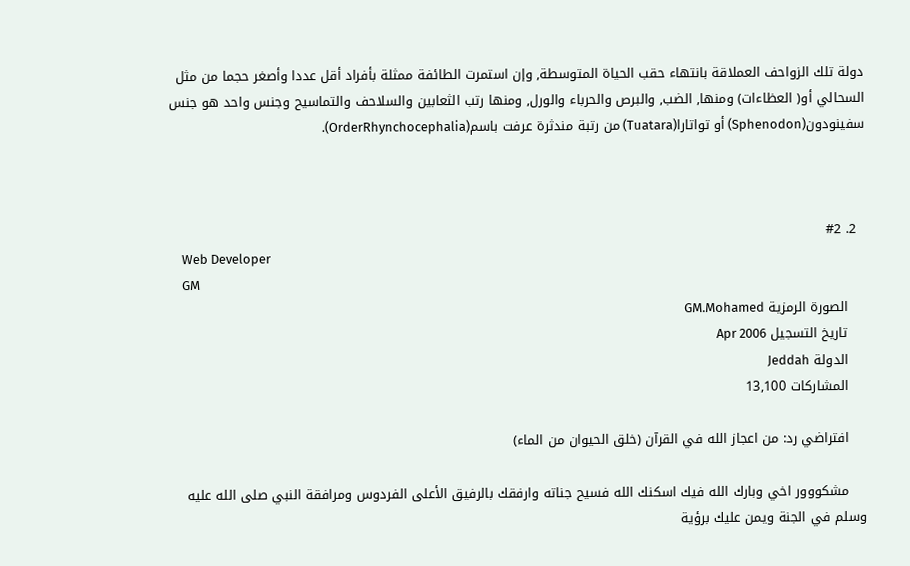دولة تلك الزواحف العملاقة بانتهاء حقب الحياة المتوسطة, وإن استمرت الطائفة ممثلة بأفراد أقل عددا وأصغر حجما من مثل السحالي أو( العظاءات) ومنها, الضب, والبرص والحرباء والورل, ومنها رتب الثعابين والسلاحف والتماسيح وجنس واحد هو جنس سفينودون(Sphenodon) أو تواتارا(Tuatara) من رتبة مندثرة عرفت باسم(OrderRhynchocephalia).



  2. #2
    Web Developer
    GM
    الصورة الرمزية GM.Mohamed
    تاريخ التسجيل Apr 2006
    الدولة Jeddah
    المشاركات 13,100

    افتراضي رد: من اعجاز الله في القرآن (خلق الحيوان من الماء)

    مشكووور اخي وبارك الله فيك اسكنك الله فسيح جناته وارفقك بالرفيق الأعلى الفردوس ومرافقة النبي صلى الله عليه وسلم في الجنة ويمن عليك برؤية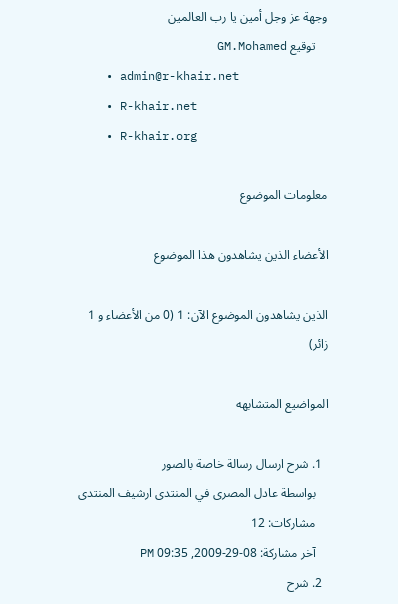وجهة عز وجل أمين يا رب العالمين
    توقيع GM.Mohamed
    • admin@r-khair.net
    • R-khair.net
    • R-khair.org

معلومات الموضوع

الأعضاء الذين يشاهدون هذا الموضوع

الذين يشاهدون الموضوع الآن: 1 (0 من الأعضاء و 1 زائر)

المواضيع المتشابهه

  1. شرح ارسال رسالة خاصة بالصور
    بواسطة عادل المصرى في المنتدى ارشيف المنتدى
    مشاركات: 12
    آخر مشاركة: 08-29-2009, 09:35 PM
  2. شرح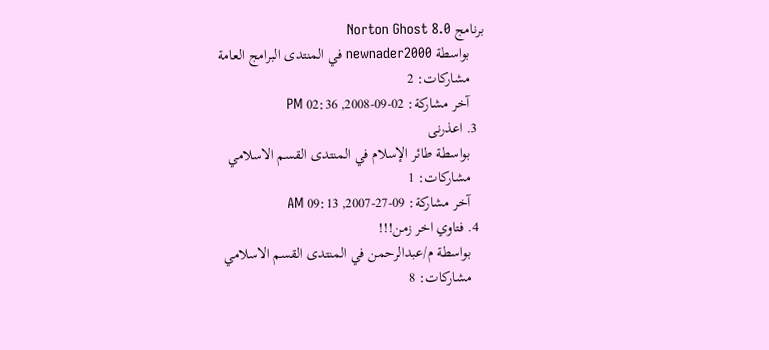برنامج Norton Ghost 8.0
    بواسطة newnader2000 في المنتدى البرامج العامة
    مشاركات: 2
    آخر مشاركة: 02-09-2008, 02:36 PM
  3. اعذرنى
    بواسطة طائر الإسلام في المنتدى القسم الاسلامي
    مشاركات: 1
    آخر مشاركة: 09-27-2007, 09:13 AM
  4. فتاوي اخر زمن!!!
    بواسطة م/عبدالرحمن في المنتدى القسم الاسلامي
    مشاركات: 8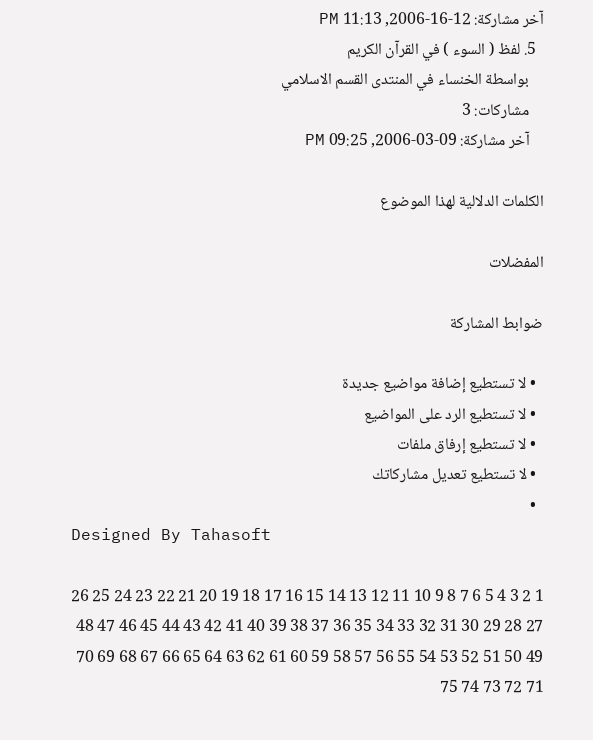آخر مشاركة: 12-16-2006, 11:13 PM
  5. لفظ ( السوء ) في القرآن الكريم
    بواسطة الخنساء في المنتدى القسم الاسلامي
    مشاركات: 3
    آخر مشاركة: 09-03-2006, 09:25 PM

الكلمات الدلالية لهذا الموضوع

المفضلات

ضوابط المشاركة

  • لا تستطيع إضافة مواضيع جديدة
  • لا تستطيع الرد على المواضيع
  • لا تستطيع إرفاق ملفات
  • لا تستطيع تعديل مشاركاتك
  •
Designed By Tahasoft

1 2 3 4 5 6 7 8 9 10 11 12 13 14 15 16 17 18 19 20 21 22 23 24 25 26 27 28 29 30 31 32 33 34 35 36 37 38 39 40 41 42 43 44 45 46 47 48 49 50 51 52 53 54 55 56 57 58 59 60 61 62 63 64 65 66 67 68 69 70 71 72 73 74 75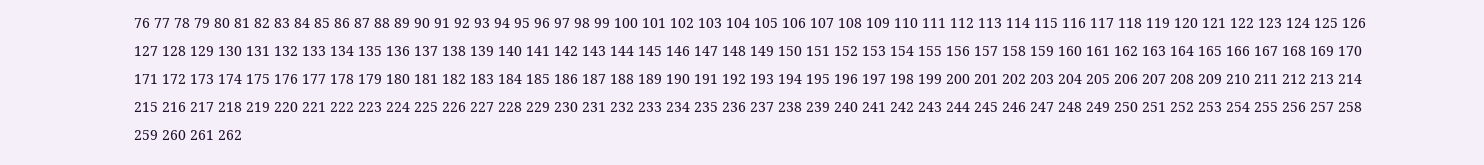76 77 78 79 80 81 82 83 84 85 86 87 88 89 90 91 92 93 94 95 96 97 98 99 100 101 102 103 104 105 106 107 108 109 110 111 112 113 114 115 116 117 118 119 120 121 122 123 124 125 126 127 128 129 130 131 132 133 134 135 136 137 138 139 140 141 142 143 144 145 146 147 148 149 150 151 152 153 154 155 156 157 158 159 160 161 162 163 164 165 166 167 168 169 170 171 172 173 174 175 176 177 178 179 180 181 182 183 184 185 186 187 188 189 190 191 192 193 194 195 196 197 198 199 200 201 202 203 204 205 206 207 208 209 210 211 212 213 214 215 216 217 218 219 220 221 222 223 224 225 226 227 228 229 230 231 232 233 234 235 236 237 238 239 240 241 242 243 244 245 246 247 248 249 250 251 252 253 254 255 256 257 258 259 260 261 262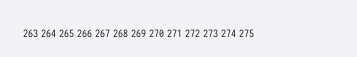263 264 265 266 267 268 269 270 271 272 273 274 275